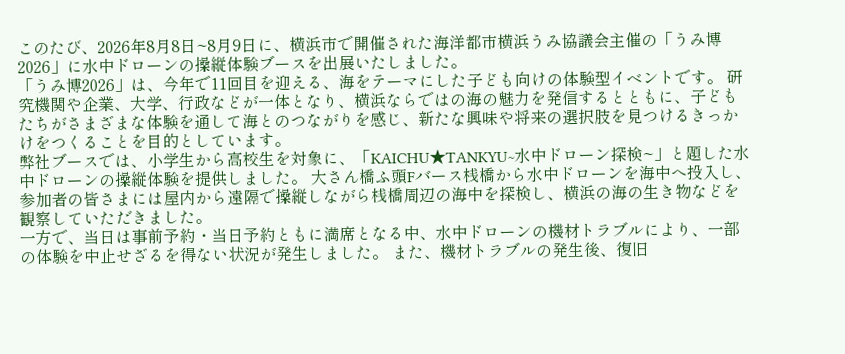このたび、2026年8月8日~8月9日に、横浜市で開催された海洋都市横浜うみ協議会主催の「うみ博2026」に水中ドローンの操縦体験ブースを出展いたしました。
「うみ博2026」は、今年で11回目を迎える、海をテーマにした子ども向けの体験型イベントです。 研究機関や企業、大学、行政などが一体となり、横浜ならではの海の魅力を発信するとともに、子どもたちがさまざまな体験を通して海とのつながりを感じ、新たな興味や将来の選択肢を見つけるきっかけをつくることを目的としています。
弊社ブースでは、小学生から高校生を対象に、「KAICHU★TANKYU~水中ドローン探検~」と題した水中ドローンの操縦体験を提供しました。 大さん橋ふ頭Fバース桟橋から水中ドローンを海中へ投入し、参加者の皆さまには屋内から遠隔で操縦しながら桟橋周辺の海中を探検し、横浜の海の生き物などを観察していただきました。
一方で、当日は事前予約・当日予約ともに満席となる中、水中ドローンの機材トラブルにより、一部の体験を中止せざるを得ない状況が発生しました。 また、機材トラブルの発生後、復旧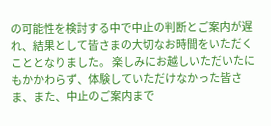の可能性を検討する中で中止の判断とご案内が遅れ、結果として皆さまの大切なお時間をいただくこととなりました。 楽しみにお越しいただいたにもかかわらず、体験していただけなかった皆さま、また、中止のご案内まで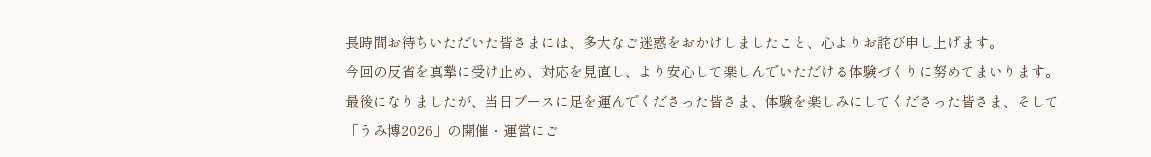長時間お待ちいただいた皆さまには、多大なご迷惑をおかけしましたこと、心よりお詫び申し上げます。
今回の反省を真摯に受け止め、対応を見直し、より安心して楽しんでいただける体験づくりに努めてまいります。
最後になりましたが、当日ブースに足を運んでくださった皆さま、体験を楽しみにしてくださった皆さま、そして「うみ博2026」の開催・運営にご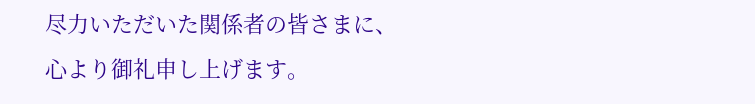尽力いただいた関係者の皆さまに、心より御礼申し上げます。